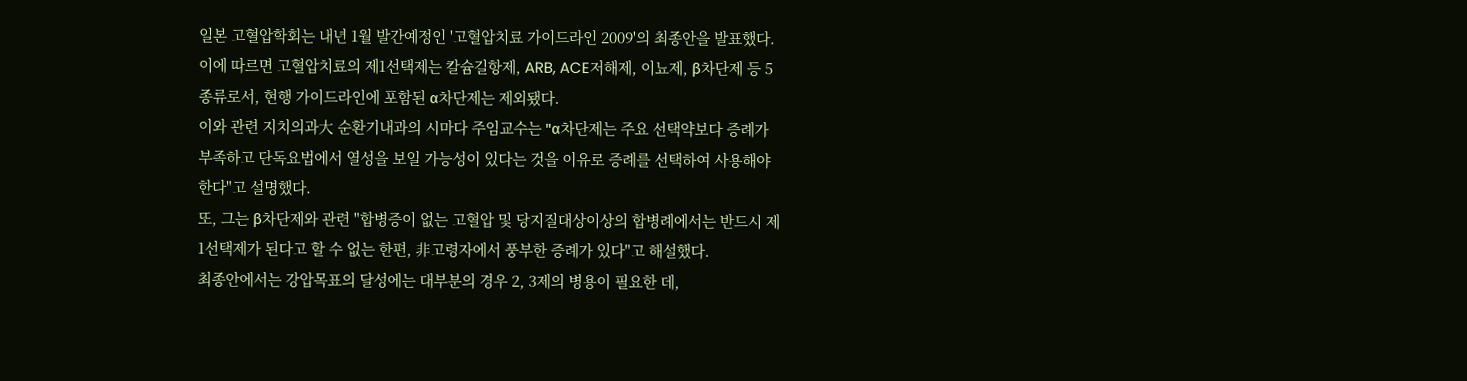일본 고혈압학회는 내년 1월 발간예정인 '고혈압치료 가이드라인 2009'의 최종안을 발표했다.
이에 따르면 고혈압치료의 제1선택제는 칼슘길항제, ARB, ACE저해제, 이뇨제, β차단제 등 5종류로서, 현행 가이드라인에 포함된 α차단제는 제외됐다.
이와 관련 지치의과大 순환기내과의 시마다 주임교수는 "α차단제는 주요 선택약보다 증례가 부족하고 단독요법에서 열성을 보일 가능성이 있다는 것을 이유로 증례를 선택하여 사용해야 한다"고 설명했다.
또, 그는 β차단제와 관련 "합병증이 없는 고혈압 및 당지질대상이상의 합병례에서는 반드시 제1선택제가 된다고 할 수 없는 한편, 非고령자에서 풍부한 증례가 있다"고 해설했다.
최종안에서는 강압목표의 달성에는 대부분의 경우 2, 3제의 병용이 필요한 데,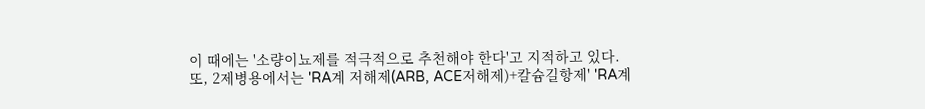이 때에는 '소량이뇨제를 적극적으로 추천해야 한다'고 지적하고 있다.
또, 2제병용에서는 'RA계 저해제(ARB, ACE저해제)+칼슘길항제' 'RA계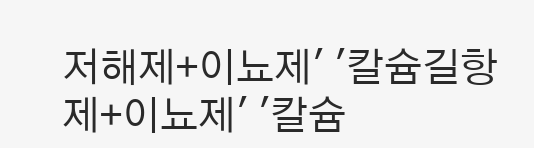저해제+이뇨제' '칼슘길항제+이뇨제' '칼슘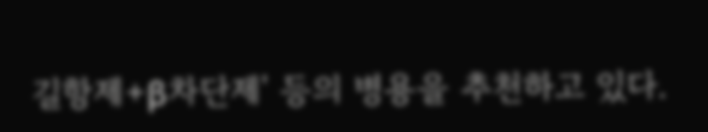길항제+β차단제' 등의 병용을 추천하고 있다.